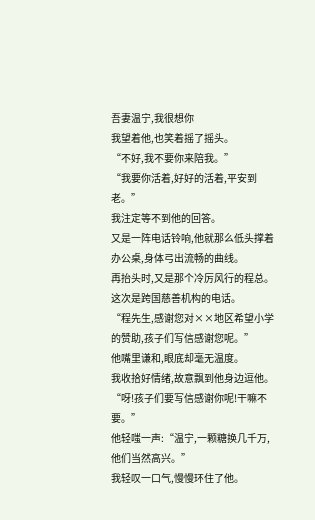吾妻温宁,我很想你
我望着他,也笑着摇了摇头。
“不好,我不要你来陪我。”
“我要你活着,好好的活着,平安到老。”
我注定等不到他的回答。
又是一阵电话铃响,他就那么低头撑着办公桌,身体弓出流畅的曲线。
再抬头时,又是那个冷厉风行的程总。
这次是跨国慈善机构的电话。
“程先生,感谢您对××地区希望小学的赞助,孩子们写信感谢您呢。”
他嘴里谦和,眼底却毫无温度。
我收拾好情绪,故意飘到他身边逗他。
“呀!孩子们要写信感谢你呢!干嘛不要。”
他轻嗤一声:“温宁,一颗糖换几千万,他们当然高兴。”
我轻叹一口气,慢慢环住了他。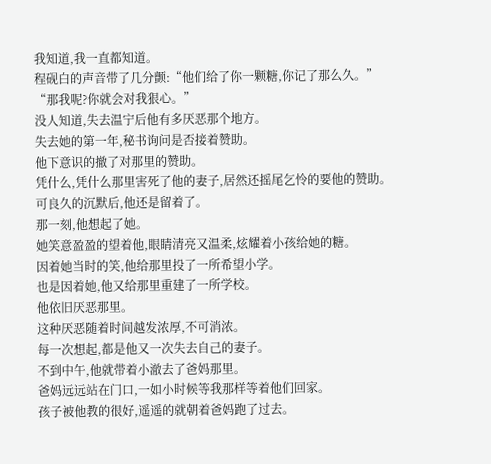我知道,我一直都知道。
程砚白的声音带了几分颤:“他们给了你一颗糖,你记了那么久。”
“那我呢?你就会对我狠心。”
没人知道,失去温宁后他有多厌恶那个地方。
失去她的第一年,秘书询问是否接着赞助。
他下意识的撤了对那里的赞助。
凭什么,凭什么那里害死了他的妻子,居然还摇尾乞怜的要他的赞助。
可良久的沉默后,他还是留着了。
那一刻,他想起了她。
她笑意盈盈的望着他,眼睛清亮又温柔,炫耀着小孩给她的糖。
因着她当时的笑,他给那里投了一所希望小学。
也是因着她,他又给那里重建了一所学校。
他依旧厌恶那里。
这种厌恶随着时间越发浓厚,不可消浓。
每一次想起,都是他又一次失去自己的妻子。
不到中午,他就带着小澈去了爸妈那里。
爸妈远远站在门口,一如小时候等我那样等着他们回家。
孩子被他教的很好,遥遥的就朝着爸妈跑了过去。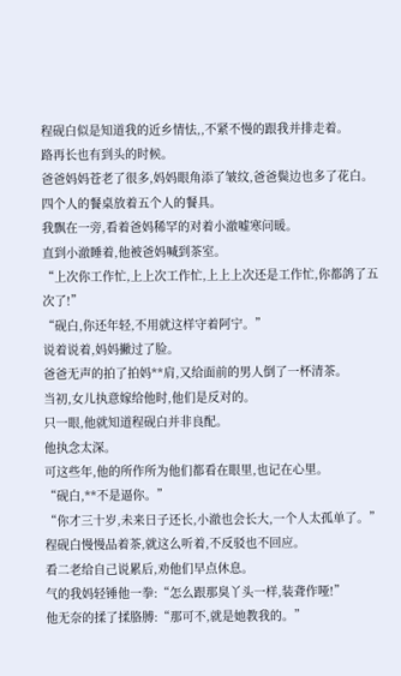程砚白似是知道我的近乡情怯,,不紧不慢的跟我并排走着。
路再长也有到头的时候。
爸爸妈妈苍老了很多,妈妈眼角添了皱纹,爸爸鬓边也多了花白。
四个人的餐桌放着五个人的餐具。
我飘在一旁,看着爸妈稀罕的对着小澈嘘寒问暖。
直到小澈睡着,他被爸妈喊到茶室。
“上次你工作忙,上上次工作忙,上上上次还是工作忙,你都鸽了五次了!”
“砚白,你还年轻,不用就这样守着阿宁。”
说着说着,妈妈撇过了脸。
爸爸无声的拍了拍妈**肩,又给面前的男人倒了一杯清茶。
当初,女儿执意嫁给他时,他们是反对的。
只一眼,他就知道程砚白并非良配。
他执念太深。
可这些年,他的所作所为他们都看在眼里,也记在心里。
“砚白,**不是逼你。”
“你才三十岁,未来日子还长,小澈也会长大,一个人太孤单了。”
程砚白慢慢品着茶,就这么听着,不反驳也不回应。
看二老给自己说累后,劝他们早点休息。
气的我妈轻锤他一拳:“怎么跟那臭丫头一样,装聋作哑!”
他无奈的揉了揉胳膊:“那可不,就是她教我的。”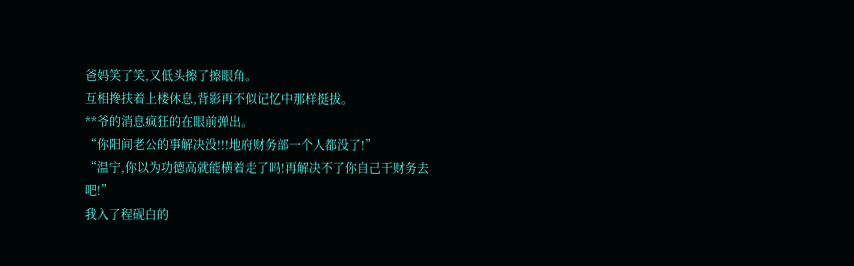爸妈笑了笑,又低头擦了擦眼角。
互相搀扶着上楼休息,背影再不似记忆中那样挺拔。
**爷的消息疯狂的在眼前弹出。
“你阳间老公的事解决没!!!地府财务部一个人都没了!”
“温宁,你以为功德高就能横着走了吗!再解决不了你自己干财务去吧!”
我入了程砚白的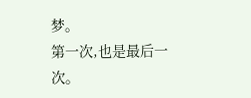梦。
第一次,也是最后一次。